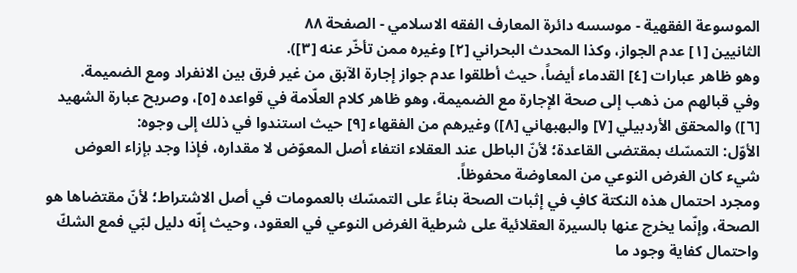الموسوعة الفقهية - موسسه دائرة المعارف الفقه الاسلامي - الصفحة ٨٨
الثانيين [١] عدم الجواز، وكذا المحدث البحراني [٢] وغيره ممن تأخّر عنه [٣]).
وهو ظاهر عبارات [٤] القدماء أيضاً، حيث أطلقوا عدم جواز إجارة الآبق من غير فرق بين الانفراد ومع الضميمة.
وفي قبالهم من ذهب إلى صحة الإجارة مع الضميمة، وهو ظاهر كلام العلّامة في قواعده [٥]، وصريح عبارة الشهيد [٦]) والمحقق الأردبيلي [٧] والبهبهاني [٨]) وغيرهم من الفقهاء [٩] حيث استندوا في ذلك إلى وجوه:
الأوّل: التمسّك بمقتضى القاعدة؛ لأنّ الباطل عند العقلاء انتفاء أصل المعوّض لا مقداره، فإذا وجد بإزاء العوض شيء كان الغرض النوعي من المعاوضة محفوظاً.
ومجرد احتمال هذه النكتة كافٍ في إثبات الصحة بناءً على التمسّك بالعمومات في أصل الاشتراط؛ لأنّ مقتضاها هو الصحة، وإنّما يخرج عنها بالسيرة العقلائية على شرطية الغرض النوعي في العقود، وحيث إنّه دليل لبّي فمع الشكّ واحتمال كفاية وجود ما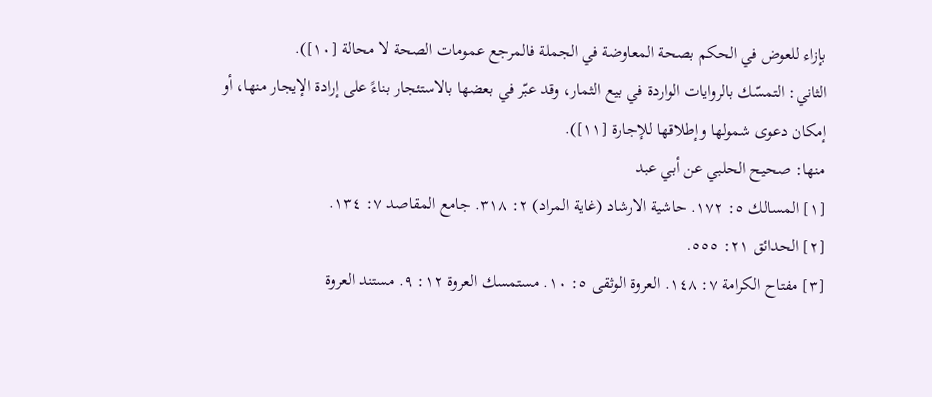بإزاء للعوض في الحكم بصحة المعاوضة في الجملة فالمرجع عمومات الصحة لا محالة [١٠]).
الثاني: التمسّك بالروايات الواردة في بيع الثمار، وقد عبّر في بعضها بالاستئجار بناءً على إرادة الإيجار منها، أو إمكان دعوى شمولها وإطلاقها للإجارة [١١]).
منها: صحيح الحلبي عن أبي عبد
[١] المسالك ٥: ١٧٢. حاشية الارشاد (غاية المراد) ٢: ٣١٨. جامع المقاصد ٧: ١٣٤.
[٢] الحدائق ٢١: ٥٥٥.
[٣] مفتاح الكرامة ٧: ١٤٨. العروة الوثقى ٥: ١٠. مستمسك العروة ١٢: ٩. مستند العروة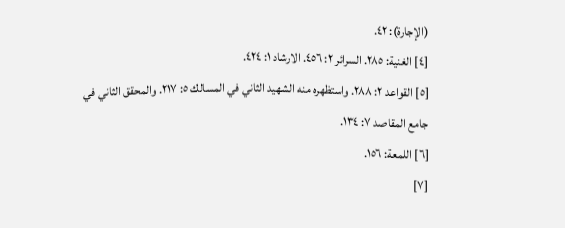(الإجارة): ٤٢.
[٤] الغنية: ٢٨٥. السرائر ٢: ٤٥٦. الارشاد ١: ٤٢٤.
[٥] القواعد ٢: ٢٨٨. واستظهره منه الشهيد الثاني في المسالك ٥: ٢١٧. والمحقق الثاني في جامع المقاصد ٧: ١٣٤.
[٦] اللمعة: ١٥٦.
[٧]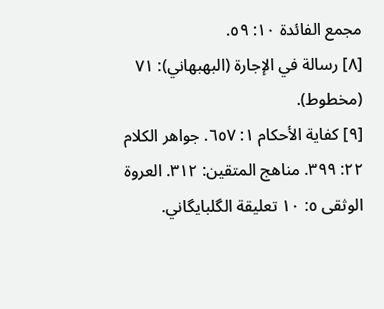مجمع الفائدة ١٠: ٥٩.
[٨] رسالة في الإجارة (البهبهاني): ٧١ (مخطوط).
[٩] كفاية الأحكام ١: ٦٥٧. جواهر الكلام ٢٢: ٣٩٩. مناهج المتقين: ٣١٢. العروة الوثقى ٥: ١٠ تعليقة الگلبايگاني.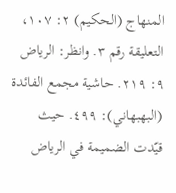المنهاج (الحكيم) ٢: ١٠٧، التعليقة رقم ٣. وانظر: الرياض ٩: ٢١٩. حاشية مجمع الفائدة (البهبهاني): ٤٩٩. حيث قيّدت الضميمة في الرياض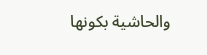والحاشية بكونها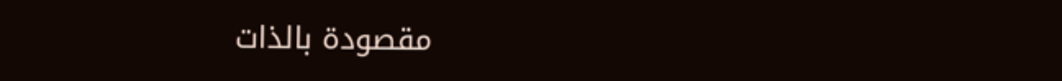مقصودة بالذات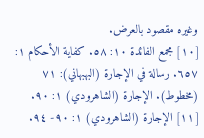وغيره مقصود بالعرض.
[١٠] مجمع الفائدة ١٠: ٥٨. كفاية الأحكام ١: ٦٥٧. رسالة في الإجارة (البهبهاني): ٧١ (مخطوط). الإجارة (الشاهرودي) ١: ٩٠.
[١١] الإجارة (الشاهرودي) ١: ٩٠- ٩٤.